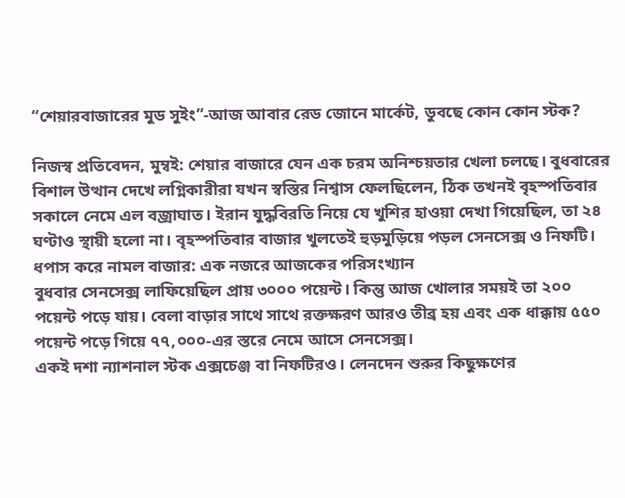“শেয়ারবাজারের মুড সুইং”-আজ আবার রেড জোনে মার্কেট, ডুবছে কোন কোন স্টক?

নিজস্ব প্রতিবেদন, মুম্বই: শেয়ার বাজারে যেন এক চরম অনিশ্চয়তার খেলা চলছে। বুধবারের বিশাল উত্থান দেখে লগ্নিকারীরা যখন স্বস্তির নিশ্বাস ফেলছিলেন, ঠিক তখনই বৃহস্পতিবার সকালে নেমে এল বজ্রাঘাত। ইরান যুদ্ধবিরতি নিয়ে যে খুশির হাওয়া দেখা গিয়েছিল, তা ২৪ ঘণ্টাও স্থায়ী হলো না। বৃহস্পতিবার বাজার খুলতেই হুড়মুড়িয়ে পড়ল সেনসেক্স ও নিফটি।
ধপাস করে নামল বাজার: এক নজরে আজকের পরিসংখ্যান
বুধবার সেনসেক্স লাফিয়েছিল প্রায় ৩০০০ পয়েন্ট। কিন্তু আজ খোলার সময়ই তা ২০০ পয়েন্ট পড়ে যায়। বেলা বাড়ার সাথে সাথে রক্তক্ষরণ আরও তীব্র হয় এবং এক ধাক্কায় ৫৫০ পয়েন্ট পড়ে গিয়ে ৭৭,০০০-এর স্তরে নেমে আসে সেনসেক্স।
একই দশা ন্যাশনাল স্টক এক্সচেঞ্জ বা নিফটিরও। লেনদেন শুরুর কিছুক্ষণের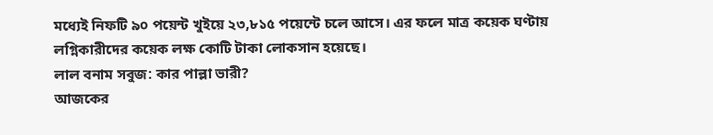মধ্যেই নিফটি ৯০ পয়েন্ট খুইয়ে ২৩,৮১৫ পয়েন্টে চলে আসে। এর ফলে মাত্র কয়েক ঘণ্টায় লগ্নিকারীদের কয়েক লক্ষ কোটি টাকা লোকসান হয়েছে।
লাল বনাম সবুজ: কার পাল্লা ভারী?
আজকের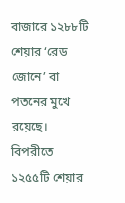বাজারে ১২৮৮টি শেয়ার ‘রেড জোনে’ বা পতনের মুখে রয়েছে। বিপরীতে ১২৫৫টি শেয়ার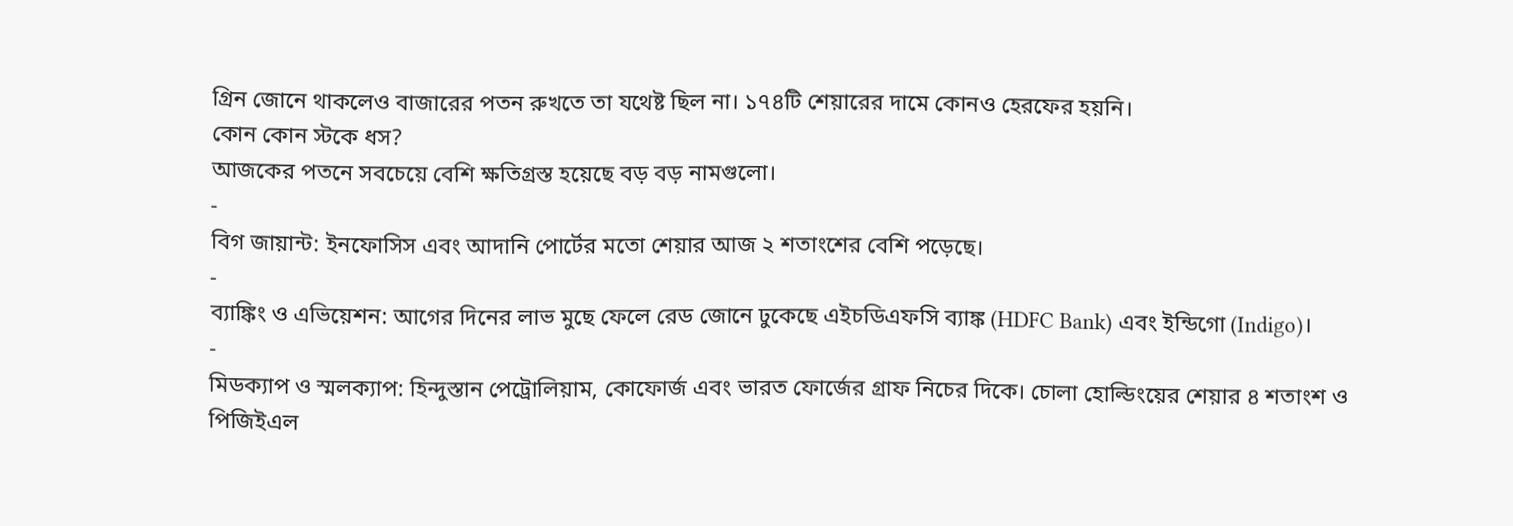গ্রিন জোনে থাকলেও বাজারের পতন রুখতে তা যথেষ্ট ছিল না। ১৭৪টি শেয়ারের দামে কোনও হেরফের হয়নি।
কোন কোন স্টকে ধস?
আজকের পতনে সবচেয়ে বেশি ক্ষতিগ্রস্ত হয়েছে বড় বড় নামগুলো।
-
বিগ জায়ান্ট: ইনফোসিস এবং আদানি পোর্টের মতো শেয়ার আজ ২ শতাংশের বেশি পড়েছে।
-
ব্যাঙ্কিং ও এভিয়েশন: আগের দিনের লাভ মুছে ফেলে রেড জোনে ঢুকেছে এইচডিএফসি ব্যাঙ্ক (HDFC Bank) এবং ইন্ডিগো (Indigo)।
-
মিডক্যাপ ও স্মলক্যাপ: হিন্দুস্তান পেট্রোলিয়াম, কোফোর্জ এবং ভারত ফোর্জের গ্রাফ নিচের দিকে। চোলা হোল্ডিংয়ের শেয়ার ৪ শতাংশ ও পিজিইএল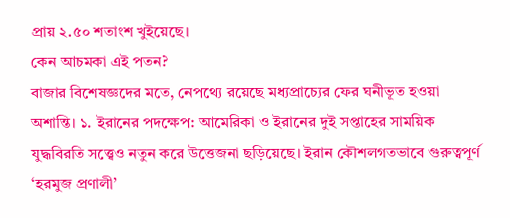প্রায় ২.৫০ শতাংশ খুইয়েছে।
কেন আচমকা এই পতন?
বাজার বিশেষজ্ঞদের মতে, নেপথ্যে রয়েছে মধ্যপ্রাচ্যের ফের ঘনীভূত হওয়া অশান্তি। ১. ইরানের পদক্ষেপ: আমেরিকা ও ইরানের দুই সপ্তাহের সাময়িক যুদ্ধবিরতি সত্ত্বেও নতুন করে উত্তেজনা ছড়িয়েছে। ইরান কৌশলগতভাবে গুরুত্বপূর্ণ ‘হরমুজ প্রণালী’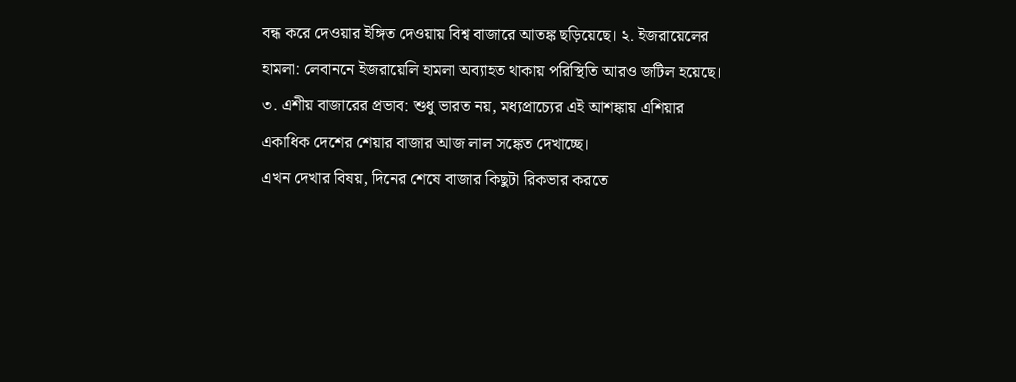বন্ধ করে দেওয়ার ইঙ্গিত দেওয়ায় বিশ্ব বাজারে আতঙ্ক ছড়িয়েছে। ২. ইজরায়েলের হামলা: লেবাননে ইজরায়েলি হামলা অব্যাহত থাকায় পরিস্থিতি আরও জটিল হয়েছে। ৩. এশীয় বাজারের প্রভাব: শুধু ভারত নয়, মধ্যপ্রাচ্যের এই আশঙ্কায় এশিয়ার একাধিক দেশের শেয়ার বাজার আজ লাল সঙ্কেত দেখাচ্ছে।
এখন দেখার বিষয়, দিনের শেষে বাজার কিছুটা রিকভার করতে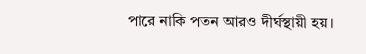পারে নাকি পতন আরও দীর্ঘস্থায়ী হয়।